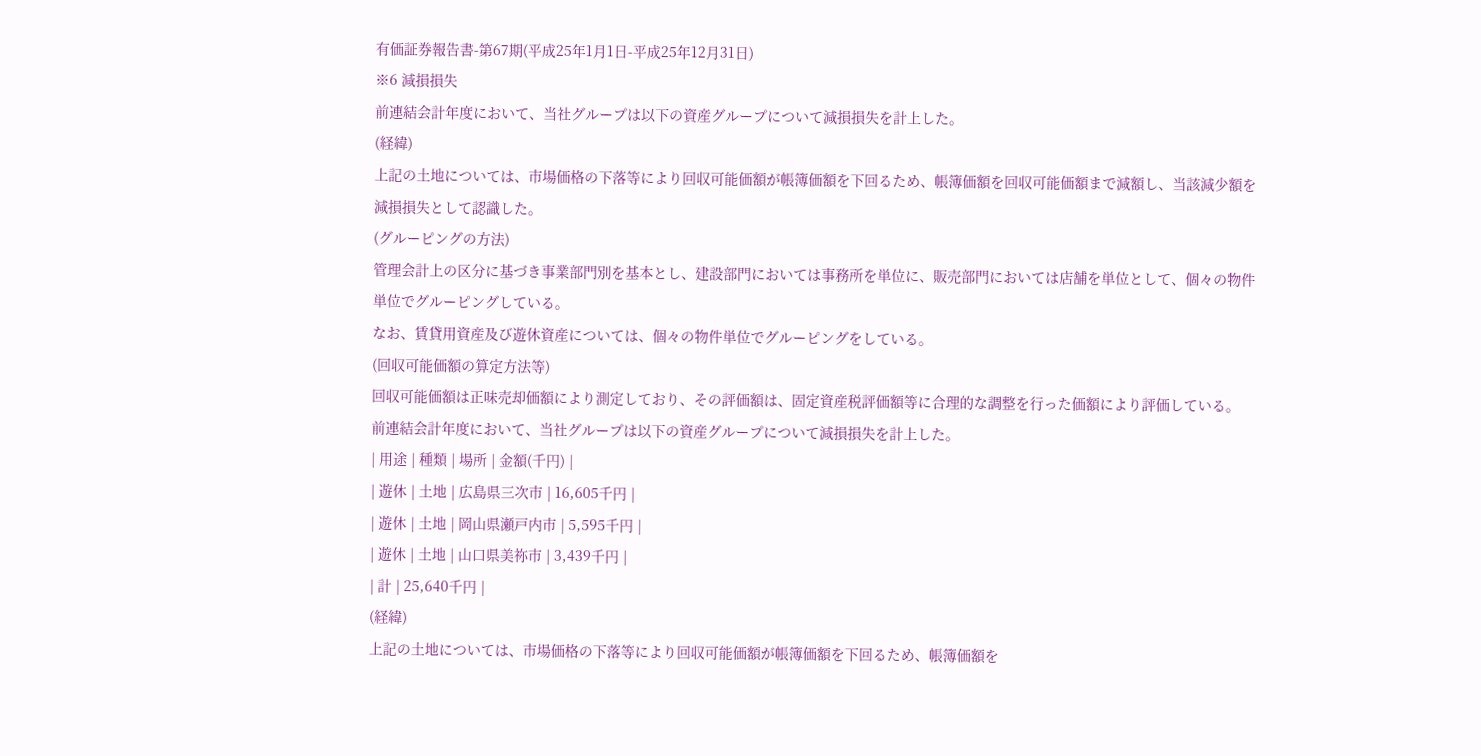有価証券報告書-第67期(平成25年1月1日-平成25年12月31日)
※6 減損損失
前連結会計年度において、当社グループは以下の資産グループについて減損損失を計上した。
(経緯)
上記の土地については、市場価格の下落等により回収可能価額が帳簿価額を下回るため、帳簿価額を回収可能価額まで減額し、当該減少額を減損損失として認識した。
(グルーピングの方法)
管理会計上の区分に基づき事業部門別を基本とし、建設部門においては事務所を単位に、販売部門においては店舗を単位として、個々の物件単位でグルーピングしている。
なお、賃貸用資産及び遊休資産については、個々の物件単位でグルーピングをしている。
(回収可能価額の算定方法等)
回収可能価額は正味売却価額により測定しており、その評価額は、固定資産税評価額等に合理的な調整を行った価額により評価している。
前連結会計年度において、当社グループは以下の資産グループについて減損損失を計上した。
| 用途 | 種類 | 場所 | 金額(千円) |
| 遊休 | 土地 | 広島県三次市 | 16,605千円 |
| 遊休 | 土地 | 岡山県瀬戸内市 | 5,595千円 |
| 遊休 | 土地 | 山口県美祢市 | 3,439千円 |
| 計 | 25,640千円 |
(経緯)
上記の土地については、市場価格の下落等により回収可能価額が帳簿価額を下回るため、帳簿価額を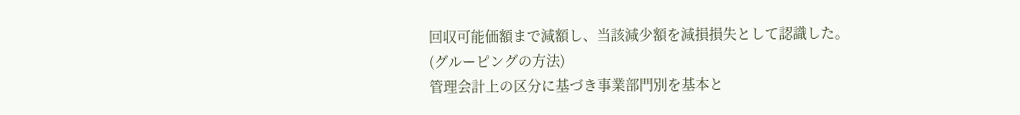回収可能価額まで減額し、当該減少額を減損損失として認識した。
(グルーピングの方法)
管理会計上の区分に基づき事業部門別を基本と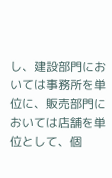し、建設部門においては事務所を単位に、販売部門においては店舗を単位として、個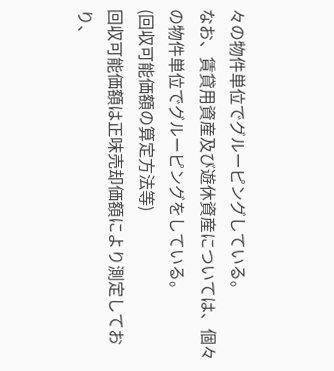々の物件単位でグルーピングしている。
なお、賃貸用資産及び遊休資産については、個々の物件単位でグルーピングをしている。
(回収可能価額の算定方法等)
回収可能価額は正味売却価額により測定しており、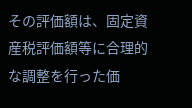その評価額は、固定資産税評価額等に合理的な調整を行った価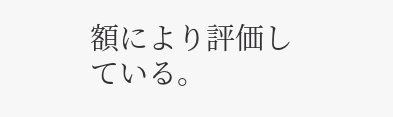額により評価している。